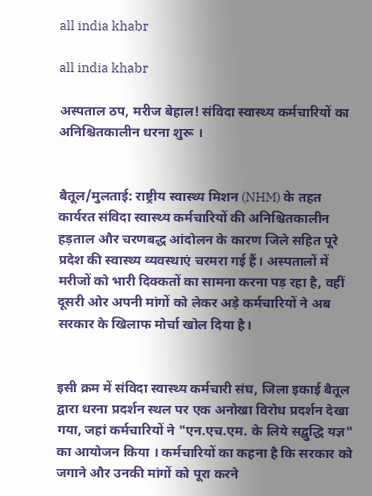all india khabr

all india khabr

अस्पताल ठप, मरीज बेहाल! संविदा स्वास्थ्य कर्मचारियों का अनिश्चितकालीन धरना शुरू ।


बैतूल/मुलताई: राष्ट्रीय स्वास्थ्य मिशन (NHM) के तहत कार्यरत संविदा स्वास्थ्य कर्मचारियों की अनिश्चितकालीन हड़ताल और चरणबद्ध आंदोलन के कारण जिले सहित पूरे प्रदेश की स्वास्थ्य व्यवस्थाएं चरमरा गई हैं। अस्पतालों में मरीजों को भारी दिक्कतों का सामना करना पड़ रहा है, वहीं दूसरी ओर अपनी मांगों को लेकर अड़े कर्मचारियों ने अब सरकार के खिलाफ मोर्चा खोल दिया है।


इसी क्रम में संविदा स्वास्थ्य कर्मचारी संघ, जिला इकाई बैतूल द्वारा धरना प्रदर्शन स्थल पर एक अनोखा विरोध प्रदर्शन देखा गया, जहां कर्मचारियों ने "एन.एच.एम. के लिये सद्बुद्धि यज्ञ" का आयोजन किया । कर्मचारियों का कहना है कि सरकार को जगाने और उनकी मांगों को पूरा करने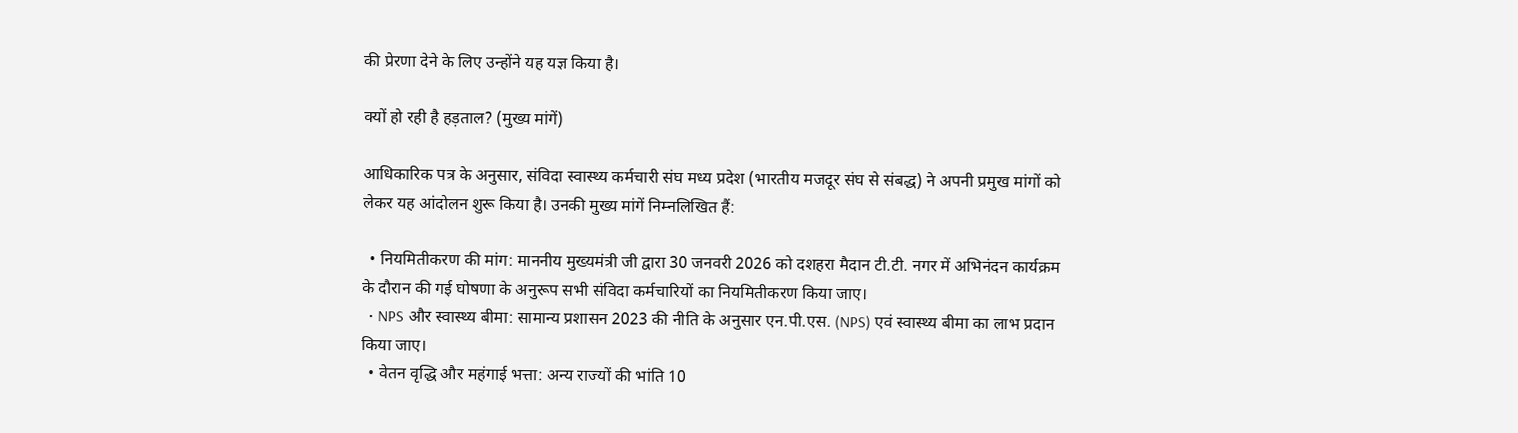की प्रेरणा देने के लिए उन्होंने यह यज्ञ किया है।

क्यों हो रही है हड़ताल? (मुख्य मांगें)

आधिकारिक पत्र के अनुसार, संविदा स्वास्थ्य कर्मचारी संघ मध्य प्रदेश (भारतीय मजदूर संघ से संबद्ध) ने अपनी प्रमुख मांगों को लेकर यह आंदोलन शुरू किया है। उनकी मुख्य मांगें निम्नलिखित हैं:

  • नियमितीकरण की मांग: माननीय मुख्यमंत्री जी द्वारा 30 जनवरी 2026 को दशहरा मैदान टी.टी. नगर में अभिनंदन कार्यक्रम के दौरान की गई घोषणा के अनुरूप सभी संविदा कर्मचारियों का नियमितीकरण किया जाए।
  • NPS और स्वास्थ्य बीमा: सामान्य प्रशासन 2023 की नीति के अनुसार एन.पी.एस. (NPS) एवं स्वास्थ्य बीमा का लाभ प्रदान किया जाए।
  • वेतन वृद्धि और महंगाई भत्ता: अन्य राज्यों की भांति 10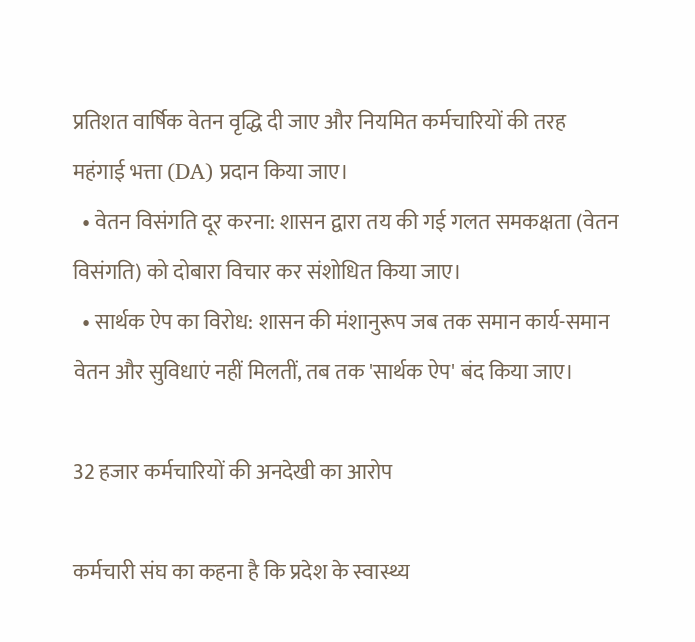प्रतिशत वार्षिक वेतन वृद्धि दी जाए और नियमित कर्मचारियों की तरह महंगाई भत्ता (DA) प्रदान किया जाए।
  • वेतन विसंगति दूर करना: शासन द्वारा तय की गई गलत समकक्षता (वेतन विसंगति) को दोबारा विचार कर संशोधित किया जाए।
  • सार्थक ऐप का विरोध: शासन की मंशानुरूप जब तक समान कार्य-समान वेतन और सुविधाएं नहीं मिलतीं, तब तक 'सार्थक ऐप' बंद किया जाए।

32 हजार कर्मचारियों की अनदेखी का आरोप

कर्मचारी संघ का कहना है कि प्रदेश के स्वास्थ्य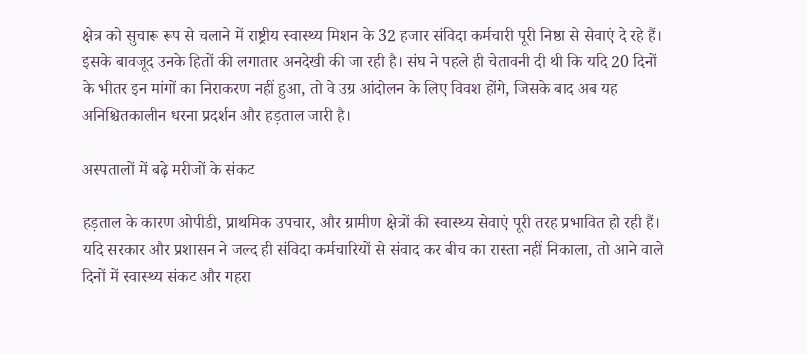क्षेत्र को सुचारू रूप से चलाने में राष्ट्रीय स्वास्थ्य मिशन के 32 हजार संविदा कर्मचारी पूरी निष्ठा से सेवाएं दे रहे हैं। इसके बावजूद उनके हितों की लगातार अनदेखी की जा रही है। संघ ने पहले ही चेतावनी दी थी कि यदि 20 दिनों के भीतर इन मांगों का निराकरण नहीं हुआ, तो वे उग्र आंदोलन के लिए विवश होंगे, जिसके बाद अब यह अनिश्चितकालीन धरना प्रदर्शन और हड़ताल जारी है।

अस्पतालों में बढ़े मरीजों के संकट

हड़ताल के कारण ओपीडी, प्राथमिक उपचार, और ग्रामीण क्षेत्रों की स्वास्थ्य सेवाएं पूरी तरह प्रभावित हो रही हैं। यदि सरकार और प्रशासन ने जल्द ही संविदा कर्मचारियों से संवाद कर बीच का रास्ता नहीं निकाला, तो आने वाले दिनों में स्वास्थ्य संकट और गहरा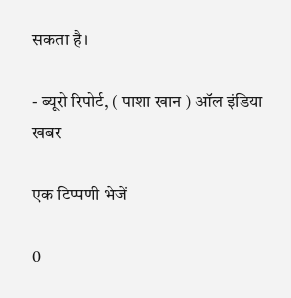सकता है।

- ब्यूरो रिपोर्ट, ( पाशा खान ) ऑल इंडिया खबर

एक टिप्पणी भेजें

0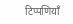टिप्पणियाँ